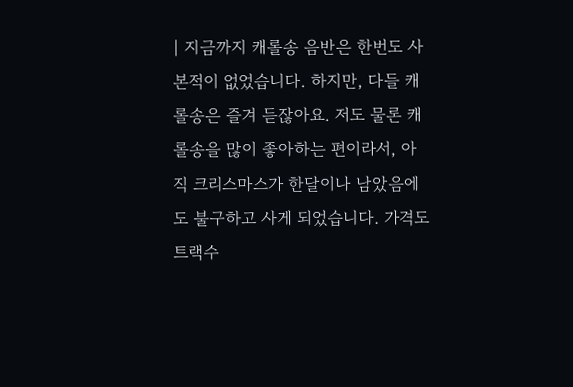| 지금까지 캐롤송 음반은 한번도 사본적이 없었습니다. 하지만, 다들 캐롤송은 즐겨 듣잖아요. 저도 물론 캐롤송을 많이 좋아하는 편이라서, 아직 크리스마스가 한달이나 남았음에도 불구하고 사게 되었습니다. 가격도 트랙수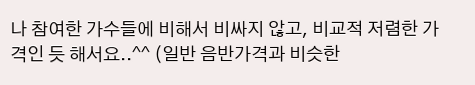나 참여한 가수들에 비해서 비싸지 않고, 비교적 저렴한 가격인 듯 해서요..^^ (일반 음반가격과 비슷한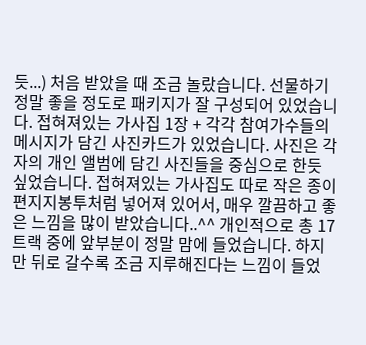듯...) 처음 받았을 때 조금 놀랐습니다. 선물하기 정말 좋을 정도로 패키지가 잘 구성되어 있었습니다. 접혀져있는 가사집 1장 + 각각 참여가수들의 메시지가 담긴 사진카드가 있었습니다. 사진은 각자의 개인 앨범에 담긴 사진들을 중심으로 한듯 싶었습니다. 접혀져있는 가사집도 따로 작은 종이편지지봉투처럼 넣어져 있어서, 매우 깔끔하고 좋은 느낌을 많이 받았습니다..^^ 개인적으로 총 17트랙 중에 앞부분이 정말 맘에 들었습니다. 하지만 뒤로 갈수록 조금 지루해진다는 느낌이 들었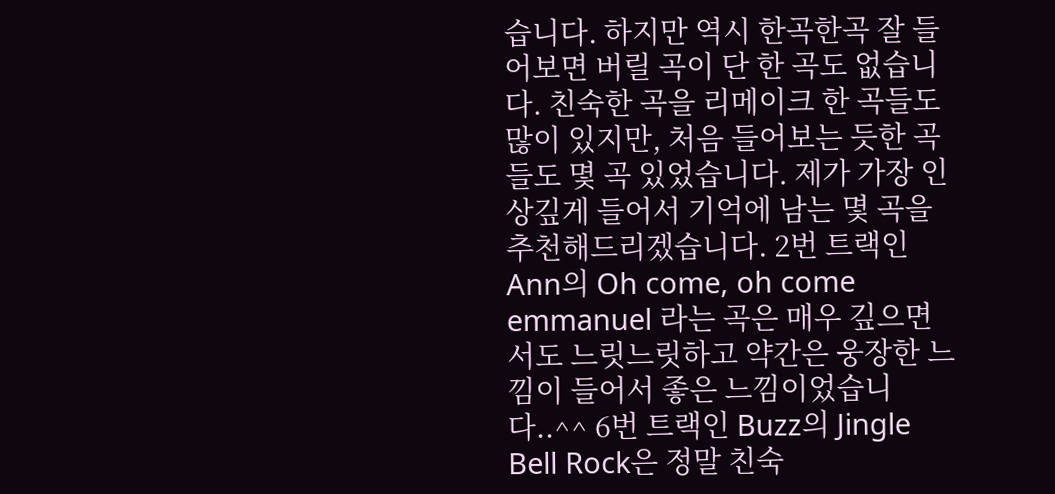습니다. 하지만 역시 한곡한곡 잘 들어보면 버릴 곡이 단 한 곡도 없습니다. 친숙한 곡을 리메이크 한 곡들도 많이 있지만, 처음 들어보는 듯한 곡들도 몇 곡 있었습니다. 제가 가장 인상깊게 들어서 기억에 남는 몇 곡을 추천해드리겠습니다. 2번 트랙인 Ann의 Oh come, oh come emmanuel 라는 곡은 매우 깊으면서도 느릿느릿하고 약간은 웅장한 느낌이 들어서 좋은 느낌이었습니다..^^ 6번 트랙인 Buzz의 Jingle Bell Rock은 정말 친숙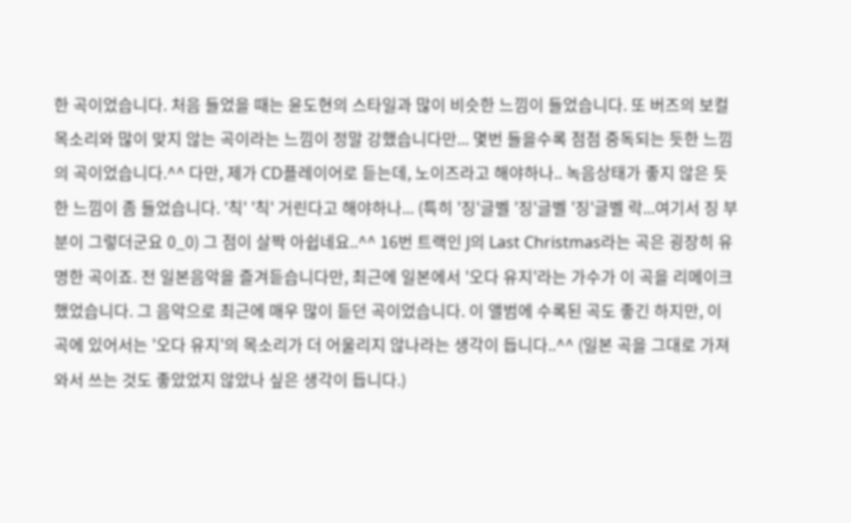한 곡이었습니다. 처음 들었을 때는 윤도현의 스타일과 많이 비슷한 느낌이 들었습니다. 또 버즈의 보컬 목소리와 많이 맞지 않는 곡이라는 느낌이 정말 강했습니다만... 몇번 들을수록 점점 중독되는 듯한 느낌의 곡이었습니다.^^ 다만, 제가 CD플레이어로 듣는데, 노이즈라고 해야하나.. 녹음상태가 좋지 않은 듯한 느낌이 좀 들었습니다. '칙' '칙' 거린다고 해야하나... (특히 '징'글벨 '징'글벨 '징'글벨 락...여기서 징 부분이 그렇더군요 0_0) 그 점이 살짝 아쉽네요..^^ 16번 트랙인 J의 Last Christmas라는 곡은 굉장히 유명한 곡이죠. 전 일본음악을 즐겨듣습니다만, 최근에 일본에서 '오다 유지'라는 가수가 이 곡을 리메이크 했었습니다. 그 음악으로 최근에 매우 많이 듣던 곡이었습니다. 이 앨범에 수록된 곡도 좋긴 하지만, 이 곡에 있어서는 '오다 유지'의 목소리가 더 어울리지 않나라는 생각이 듭니다..^^ (일본 곡을 그대로 가져와서 쓰는 것도 좋았었지 않았나 싶은 생각이 듭니다.)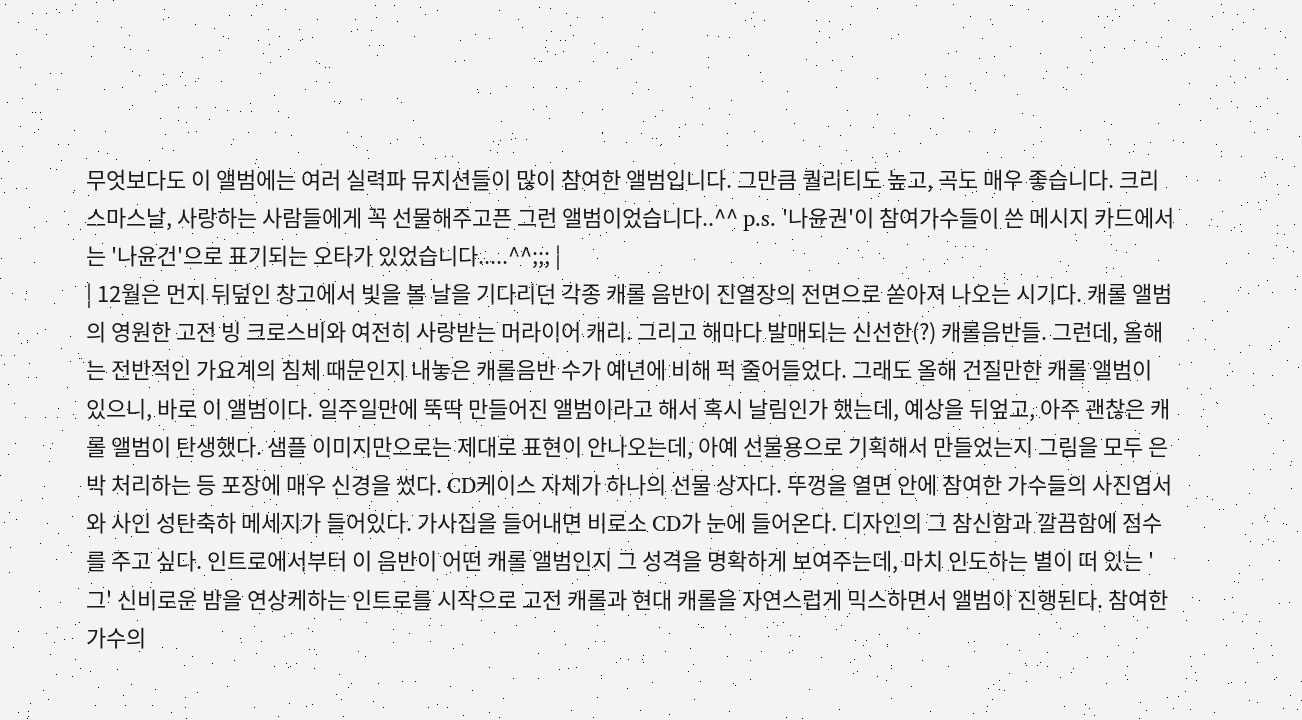무엇보다도 이 앨범에는 여러 실력파 뮤지션들이 많이 참여한 앨범입니다. 그만큼 퀄리티도 높고, 곡도 매우 좋습니다. 크리스마스날, 사랑하는 사람들에게 꼭 선물해주고픈 그런 앨범이었습니다..^^ p.s. '나윤권'이 참여가수들이 쓴 메시지 카드에서는 '나윤건'으로 표기되는 오타가 있었습니다.....^^;;; |
| 12월은 먼지 뒤덮인 창고에서 빛을 볼 날을 기다리던 각종 캐롤 음반이 진열장의 전면으로 쏟아져 나오는 시기다. 캐롤 앨범의 영원한 고전 빙 크로스비와 여전히 사랑받는 머라이어 캐리. 그리고 해마다 발매되는 신선한(?) 캐롤음반들. 그런데, 올해는 전반적인 가요계의 침체 때문인지 내놓은 캐롤음반 수가 예년에 비해 퍽 줄어들었다. 그래도 올해 건질만한 캐롤 앨범이 있으니, 바로 이 앨범이다. 일주일만에 뚝딱 만들어진 앨범이라고 해서 혹시 날림인가 했는데, 예상을 뒤엎고, 아주 괜찮은 캐롤 앨범이 탄생했다. 샘플 이미지만으로는 제대로 표현이 안나오는데, 아예 선물용으로 기획해서 만들었는지 그림을 모두 은박 처리하는 등 포장에 매우 신경을 썼다. CD케이스 자체가 하나의 선물 상자다. 뚜껑을 열면 안에 참여한 가수들의 사진엽서와 사인 성탄축하 메세지가 들어있다. 가사집을 들어내면 비로소 CD가 눈에 들어온다. 디자인의 그 참신함과 깔끔함에 점수를 주고 싶다. 인트로에서부터 이 음반이 어떤 캐롤 앨범인지 그 성격을 명확하게 보여주는데, 마치 인도하는 별이 떠 있는 '그' 신비로운 밤을 연상케하는 인트로를 시작으로 고전 캐롤과 현대 캐롤을 자연스럽게 믹스하면서 앨범이 진행된다. 참여한 가수의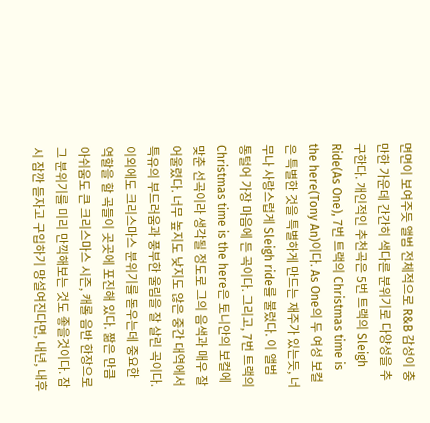면면이 보여주듯 앨범 전체적으로 R&B 감성이 충만한 가운데 간간히 색다른 분위기로 다양성을 추구한다. 개인적인 추천곡은 5번 트랙의 Sleigh Ride(As One), 7번 트랙의 Christmas time is the here(Tony An)이다. As One의 두 여성 보컬은 특별한 것을 특별하게 만드는 재주가 있는듯, 너무나 사랑스럽게 Sleigh ride를 불렀다. 이 앨범 통털어 가장 마음에 든 곡이다. 그리고, 7번 트랙의 Christmas time is the here은 토니안의 보컬에 맞춘 선곡이라 생각될 정도로 그의 음색과 매우 잘 어울렸다. 너무 높지도 낮지도 않은 중간 대역에서 특유의 부드러움과 풍부한 울림을 잘 살린 곡이다. 이외에도 크리스마스 분위기를 돋우는데 중요한 역할을 할 곡들이 곳곳에 포진해 있다. 짦은 만큼 아쉬움도 큰 크리스마스 시즌, 캐롤 음반 한장으로 그 분위기를 미리 만끽해보는 것도 좋을것이다. 잠시 잠깐 듣자고 구입하기 망설여진다면, 내년, 내후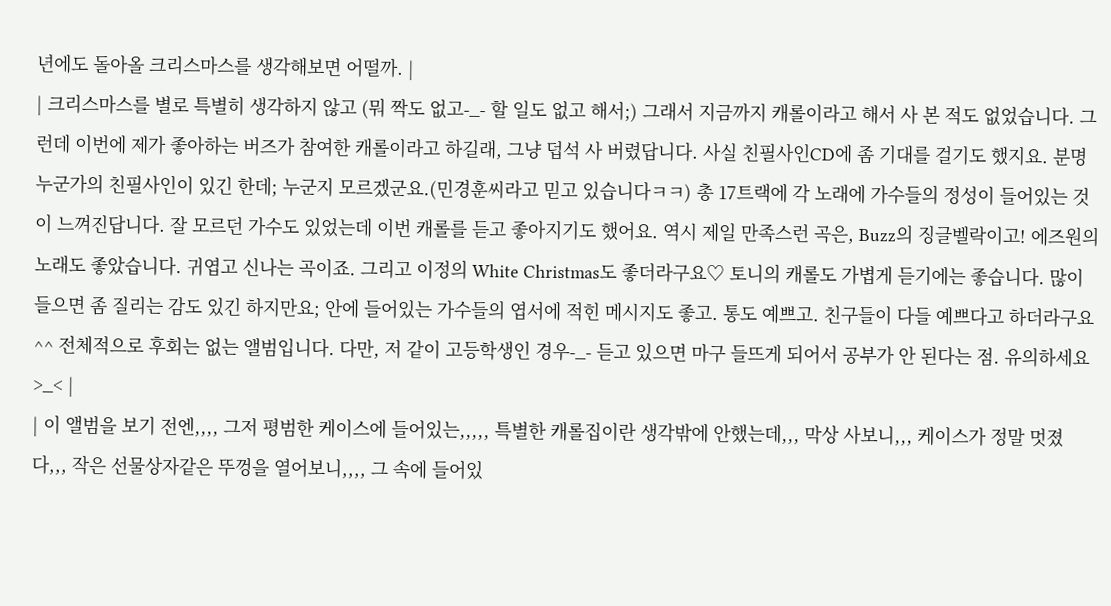년에도 돌아올 크리스마스를 생각해보면 어떨까. |
| 크리스마스를 별로 특별히 생각하지 않고 (뭐 짝도 없고-_- 할 일도 없고 해서;) 그래서 지금까지 캐롤이라고 해서 사 본 적도 없었습니다. 그런데 이번에 제가 좋아하는 버즈가 참여한 캐롤이라고 하길래, 그냥 덥석 사 버렸답니다. 사실 친필사인CD에 좀 기대를 걸기도 했지요. 분명 누군가의 친필사인이 있긴 한데; 누군지 모르겠군요.(민경훈씨라고 믿고 있습니다ㅋㅋ) 총 17트랙에 각 노래에 가수들의 정성이 들어있는 것이 느껴진답니다. 잘 모르던 가수도 있었는데 이번 캐롤를 듣고 좋아지기도 했어요. 역시 제일 만족스런 곡은, Buzz의 징글벨락이고! 에즈원의 노래도 좋았습니다. 귀엽고 신나는 곡이죠. 그리고 이정의 White Christmas도 좋더라구요♡ 토니의 캐롤도 가볍게 듣기에는 좋습니다. 많이 들으면 좀 질리는 감도 있긴 하지만요; 안에 들어있는 가수들의 엽서에 적힌 메시지도 좋고. 통도 예쁘고. 친구들이 다들 예쁘다고 하더라구요^^ 전체적으로 후회는 없는 앨범입니다. 다만, 저 같이 고등학생인 경우-_- 듣고 있으면 마구 들뜨게 되어서 공부가 안 된다는 점. 유의하세요>_< |
| 이 앨범을 보기 전엔,,,, 그저 평범한 케이스에 들어있는,,,,, 특별한 캐롤집이란 생각밖에 안했는데,,, 막상 사보니,,, 케이스가 정말 멋졌다,,, 작은 선물상자같은 뚜껑을 열어보니,,,, 그 속에 들어있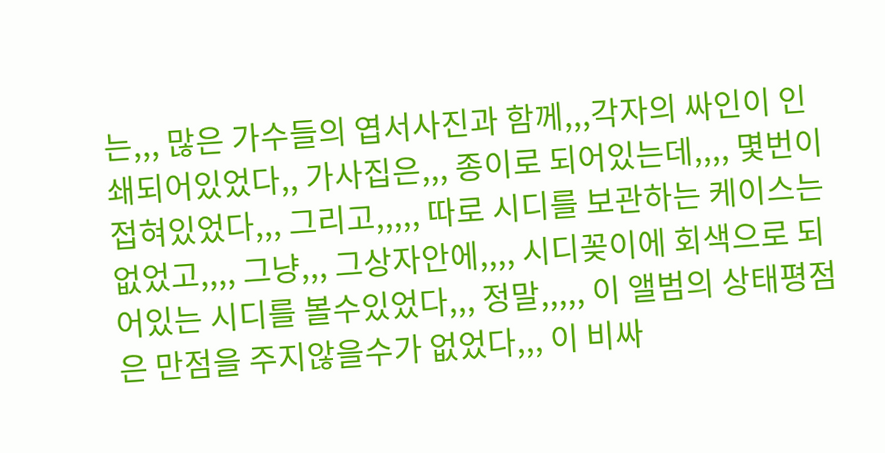는,,, 많은 가수들의 엽서사진과 함께,,,각자의 싸인이 인쇄되어있었다,, 가사집은,,, 종이로 되어있는데,,,, 몇번이 접혀있었다,,, 그리고,,,,, 따로 시디를 보관하는 케이스는 없었고,,,, 그냥,,, 그상자안에,,,, 시디꽂이에 회색으로 되어있는 시디를 볼수있었다,,, 정말,,,,, 이 앨범의 상태평점은 만점을 주지않을수가 없었다,,, 이 비싸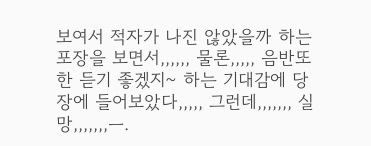보여서 적자가 나진 않았을까 하는 포장을 보면서,,,,,, 물론,,,,, 음반또한 듣기 좋겠지~ 하는 기대감에 당장에 들어보았다,,,,, 그런데,,,,,,, 실망,,,,,,,ㅡ.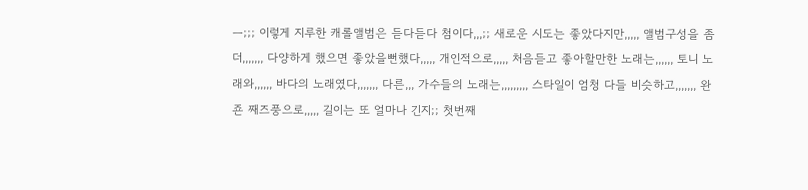ㅡ;;; 이렇게 지루한 캐롤앨범은 듣다듣다 첨이다,,,;; 새로운 시도는 좋았다지만,,,,, 앨범구성을 좀더,,,,,,, 다양하게 했으면 좋았을뻔했다,,,,, 개인적으로,,,,, 처음듣고 좋아할만한 노래는,,,,,, 토니 노래와,,,,,, 바다의 노래였다,,,,,,, 다른,,, 가수들의 노래는,,,,,,,,, 스타일이 엄청 다들 비슷하고,,,,,,, 완죤 째즈풍으로,,,,, 길이는 또 얼마나 긴지;; 첫번째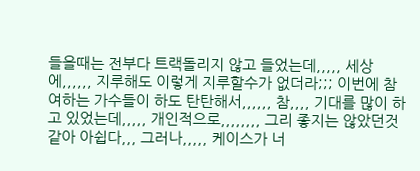들을때는 전부다 트랙돌리지 않고 들었는데,,,,, 세상에,,,,,, 지루해도 이렇게 지루할수가 없더라;;; 이번에 참여하는 가수들이 하도 탄탄해서,,,,,, 참,,,, 기대를 많이 하고 있었는데,,,,, 개인적으로,,,,,,,, 그리 좋지는 않았던것 같아 아쉽다,,, 그러나,,,,, 케이스가 너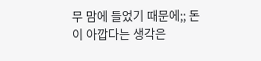무 맘에 들었기 때문에;; 돈이 아깝다는 생각은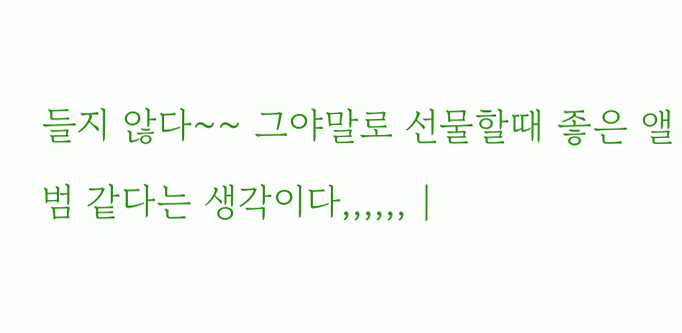들지 않다~~ 그야말로 선물할때 좋은 앨범 같다는 생각이다,,,,,, |